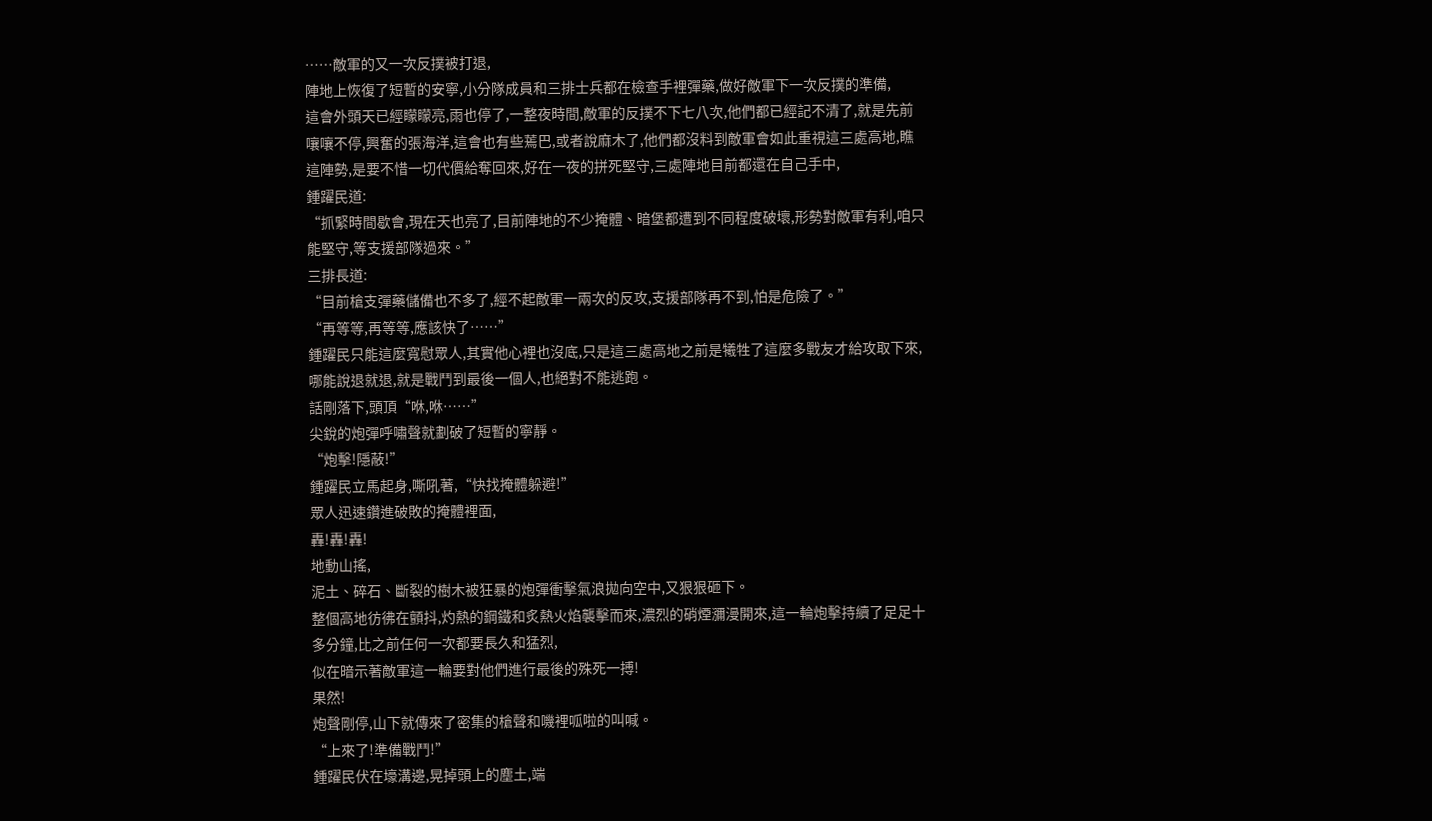……敵軍的又一次反撲被打退,
陣地上恢復了短暫的安寧,小分隊成員和三排士兵都在檢查手裡彈藥,做好敵軍下一次反撲的準備,
這會外頭天已經矇矇亮,雨也停了,一整夜時間,敵軍的反撲不下七八次,他們都已經記不清了,就是先前嚷嚷不停,興奮的張海洋,這會也有些蔫巴,或者說麻木了,他們都沒料到敵軍會如此重視這三處高地,瞧這陣勢,是要不惜一切代價給奪回來,好在一夜的拼死堅守,三處陣地目前都還在自己手中,
鍾躍民道:
“抓緊時間歇會,現在天也亮了,目前陣地的不少掩體、暗堡都遭到不同程度破壞,形勢對敵軍有利,咱只能堅守,等支援部隊過來。”
三排長道:
“目前槍支彈藥儲備也不多了,經不起敵軍一兩次的反攻,支援部隊再不到,怕是危險了。”
“再等等,再等等,應該快了……”
鍾躍民只能這麼寬慰眾人,其實他心裡也沒底,只是這三處高地之前是犧牲了這麼多戰友才給攻取下來,哪能說退就退,就是戰鬥到最後一個人,也絕對不能逃跑。
話剛落下,頭頂“咻,咻……”
尖銳的炮彈呼嘯聲就劃破了短暫的寧靜。
“炮擊!隱蔽!”
鍾躍民立馬起身,嘶吼著,“快找掩體躲避!”
眾人迅速鑽進破敗的掩體裡面,
轟!轟!轟!
地動山搖,
泥土、碎石、斷裂的樹木被狂暴的炮彈衝擊氣浪拋向空中,又狠狠砸下。
整個高地彷彿在顫抖,灼熱的鋼鐵和炙熱火焰襲擊而來,濃烈的硝煙瀰漫開來,這一輪炮擊持續了足足十多分鐘,比之前任何一次都要長久和猛烈,
似在暗示著敵軍這一輪要對他們進行最後的殊死一搏!
果然!
炮聲剛停,山下就傳來了密集的槍聲和嘰裡呱啦的叫喊。
“上來了!準備戰鬥!”
鍾躍民伏在壕溝邊,晃掉頭上的塵土,端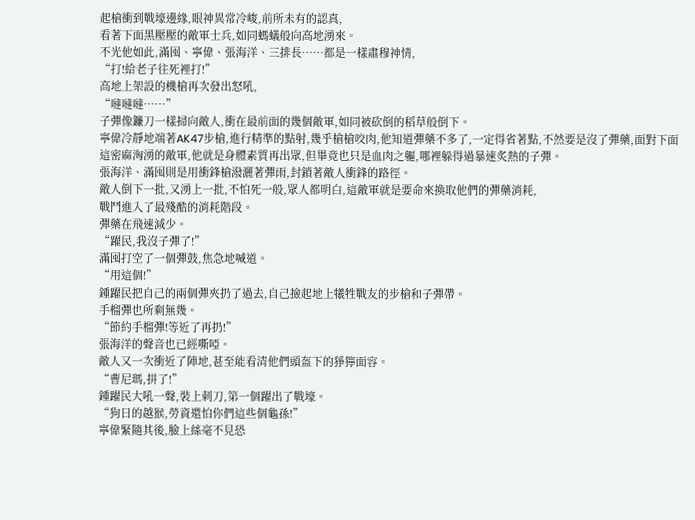起槍衝到戰壕邊緣,眼神異常冷峻,前所未有的認真,
看著下面黑壓壓的敵軍士兵,如同螞蟻般向高地湧來。
不光他如此,滿囤、寧偉、張海洋、三排長……都是一樣肅穆神情,
“打!給老子往死裡打!”
高地上架設的機槍再次發出怒吼,
“噠噠噠……”
子彈像鐮刀一樣掃向敵人,衝在最前面的幾個敵軍,如同被砍倒的稻草般倒下。
寧偉冷靜地端著AK47步槍,進行精準的點射,幾乎槍槍咬肉,他知道彈藥不多了,一定得省著點,不然要是沒了彈藥,面對下面這密麻洶湧的敵軍,他就是身體素質再出眾,但畢竟也只是血肉之軀,哪裡躲得過暴速炙熱的子彈。
張海洋、滿囤則是用衝鋒槍潑灑著彈雨,封鎖著敵人衝鋒的路徑。
敵人倒下一批,又湧上一批,不怕死一般,眾人都明白,這敵軍就是要命來換取他們的彈藥消耗,
戰鬥進入了最殘酷的消耗階段。
彈藥在飛速減少。
“躍民,我沒子彈了!”
滿囤打空了一個彈鼓,焦急地喊道。
“用這個!”
鍾躍民把自己的兩個彈夾扔了過去,自己撿起地上犧牲戰友的步槍和子彈帶。
手榴彈也所剩無幾。
“節約手榴彈!等近了再扔!”
張海洋的聲音也已經嘶啞。
敵人又一次衝近了陣地,甚至能看清他們頭盔下的猙獰面容。
“曹尼瑪,拼了!”
鍾躍民大吼一聲,裝上刺刀,第一個躍出了戰壕。
“狗日的越猴,勞資還怕你們這些個龜孫!”
寧偉緊隨其後,臉上絲毫不見恐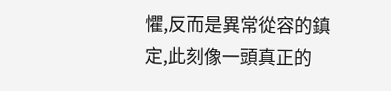懼,反而是異常從容的鎮定,此刻像一頭真正的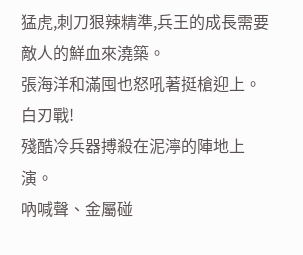猛虎,刺刀狠辣精準,兵王的成長需要敵人的鮮血來澆築。
張海洋和滿囤也怒吼著挺槍迎上。
白刃戰!
殘酷冷兵器搏殺在泥濘的陣地上演。
吶喊聲、金屬碰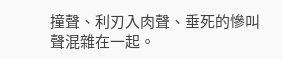撞聲、利刃入肉聲、垂死的慘叫聲混雜在一起。